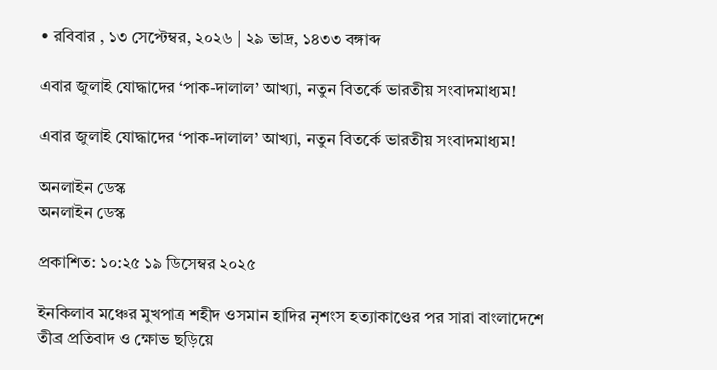• রবিবার , ১৩ সেপ্টেম্বর, ২০২৬ | ২৯ ভাদ্র, ১৪৩৩ বঙ্গাব্দ

এবার জুলাই যোদ্ধাদের ‘পাক-দালাল’ আখ্যা, নতুন বিতর্কে ভারতীয় সংবাদমাধ্যম!

এবার জুলাই যোদ্ধাদের ‘পাক-দালাল’ আখ্যা, নতুন বিতর্কে ভারতীয় সংবাদমাধ্যম!

অনলাইন ডেস্ক
অনলাইন ডেস্ক

প্রকাশিত: ১০:২৫ ১৯ ডিসেম্বর ২০২৫

ইনকিলাব মঞ্চের মুখপাত্র শহীদ ওসমান হাদির নৃশংস হত্যাকাণ্ডের পর সারা বাংলাদেশে তীব্র প্রতিবাদ ও ক্ষোভ ছড়িয়ে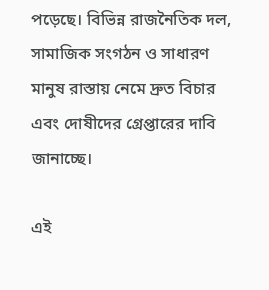পড়েছে। বিভিন্ন রাজনৈতিক দল, সামাজিক সংগঠন ও সাধারণ মানুষ রাস্তায় নেমে দ্রুত বিচার এবং দোষীদের গ্রেপ্তারের দাবি জানাচ্ছে।

এই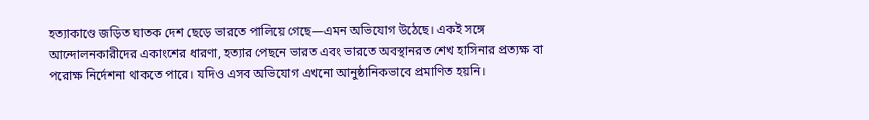হত্যাকাণ্ডে জড়িত ঘাতক দেশ ছেড়ে ভারতে পালিয়ে গেছে—এমন অভিযোগ উঠেছে। একই সঙ্গে আন্দোলনকারীদের একাংশের ধারণা, হত্যার পেছনে ভারত এবং ভারতে অবস্থানরত শেখ হাসিনার প্রত্যক্ষ বা পরোক্ষ নির্দেশনা থাকতে পারে। যদিও এসব অভিযোগ এখনো আনুষ্ঠানিকভাবে প্রমাণিত হয়নি।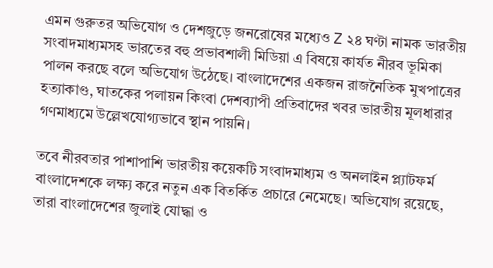এমন গুরুতর অভিযোগ ও দেশজুড়ে জনরোষের মধ্যেও Z ২৪ ঘণ্টা নামক ভারতীয় সংবাদমাধ্যমসহ ভারতের বহু প্রভাবশালী মিডিয়া এ বিষয়ে কার্যত নীরব ভূমিকা পালন করছে বলে অভিযোগ উঠেছে। বাংলাদেশের একজন রাজনৈতিক মুখপাত্রের হত্যাকাণ্ড, ঘাতকের পলায়ন কিংবা দেশব্যাপী প্রতিবাদের খবর ভারতীয় মূলধারার গণমাধ্যমে উল্লেখযোগ্যভাবে স্থান পায়নি।

তবে নীরবতার পাশাপাশি ভারতীয় কয়েকটি সংবাদমাধ্যম ও অনলাইন প্ল্যাটফর্ম বাংলাদেশকে লক্ষ্য করে নতুন এক বিতর্কিত প্রচারে নেমেছে। অভিযোগ রয়েছে, তারা বাংলাদেশের জুলাই যোদ্ধা ও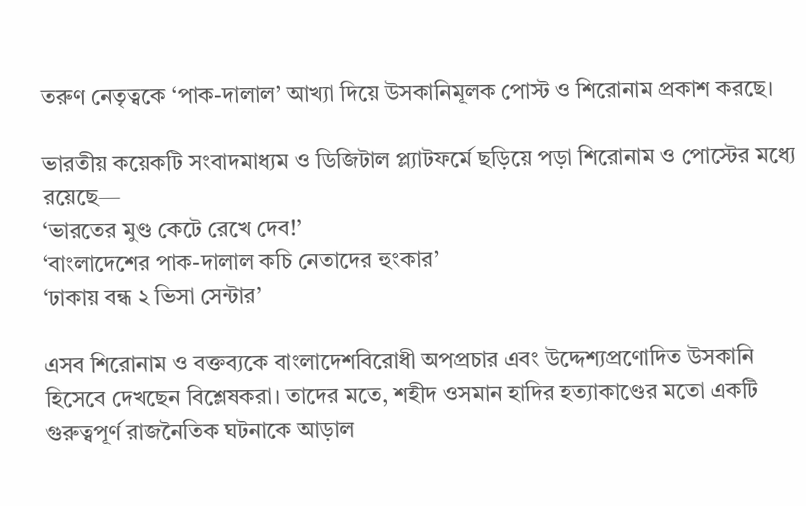তরুণ নেতৃত্বকে ‘পাক-দালাল’ আখ্যা দিয়ে উসকানিমূলক পোস্ট ও শিরোনাম প্রকাশ করছে।

ভারতীয় কয়েকটি সংবাদমাধ্যম ও ডিজিটাল প্ল্যাটফর্মে ছড়িয়ে পড়া শিরোনাম ও পোস্টের মধ্যে রয়েছে—
‘ভারতের মুণ্ড কেটে রেখে দেব!’
‘বাংলাদেশের পাক-দালাল কচি নেতাদের হুংকার’
‘ঢাকায় বন্ধ ২ ভিসা সেন্টার’

এসব শিরোনাম ও বক্তব্যকে বাংলাদেশবিরোধী অপপ্রচার এবং উদ্দেশ্যপ্রণোদিত উসকানি হিসেবে দেখছেন বিশ্লেষকরা। তাদের মতে, শহীদ ওসমান হাদির হত্যাকাণ্ডের মতো একটি গুরুত্বপূর্ণ রাজনৈতিক ঘটনাকে আড়াল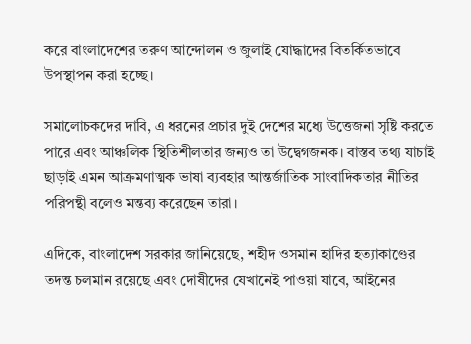করে বাংলাদেশের তরুণ আন্দোলন ও জুলাই যোদ্ধাদের বিতর্কিতভাবে উপস্থাপন করা হচ্ছে।

সমালোচকদের দাবি, এ ধরনের প্রচার দুই দেশের মধ্যে উত্তেজনা সৃষ্টি করতে পারে এবং আঞ্চলিক স্থিতিশীলতার জন্যও তা উদ্বেগজনক। বাস্তব তথ্য যাচাই ছাড়াই এমন আক্রমণাত্মক ভাষা ব্যবহার আন্তর্জাতিক সাংবাদিকতার নীতির পরিপন্থী বলেও মন্তব্য করেছেন তারা।

এদিকে, বাংলাদেশ সরকার জানিয়েছে, শহীদ ওসমান হাদির হত্যাকাণ্ডের তদন্ত চলমান রয়েছে এবং দোষীদের যেখানেই পাওয়া যাবে, আইনের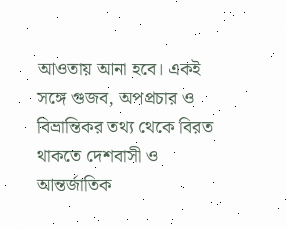আওতায় আনা হবে। একই সঙ্গে গুজব, অপপ্রচার ও বিভ্রান্তিকর তথ্য থেকে বিরত থাকতে দেশবাসী ও আন্তর্জাতিক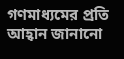গণমাধ্যমের প্রতি আহ্বান জানানো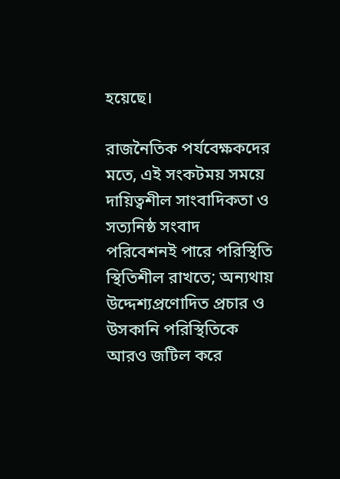হয়েছে।

রাজনৈতিক পর্যবেক্ষকদের মতে, এই সংকটময় সময়ে দায়িত্বশীল সাংবাদিকতা ও সত্যনিষ্ঠ সংবাদ পরিবেশনই পারে পরিস্থিতি স্থিতিশীল রাখতে; অন্যথায় উদ্দেশ্যপ্রণোদিত প্রচার ও উসকানি পরিস্থিতিকে আরও জটিল করে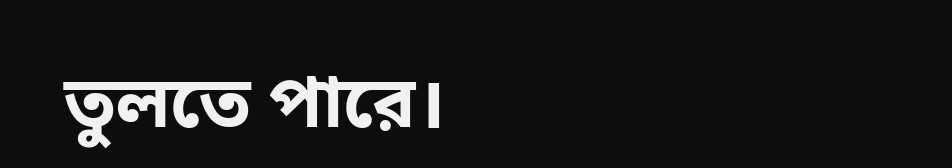তুলতে পারে।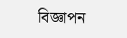বিজ্ঞাপন